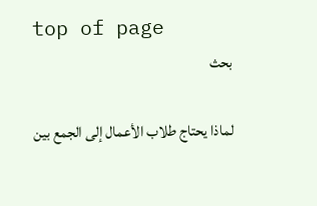top of page
بحث

لماذا يحتاج طلاب الأعمال إلى الجمع بين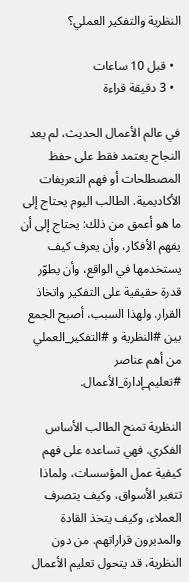النظرية والتفكير العملي؟

  • قبل 10 ساعات
  • 3 دقيقة قراءة

في عالم الأعمال الحديث، لم يعد النجاح يعتمد فقط على حفظ المصطلحات أو فهم التعريفات الأكاديمية. الطالب اليوم يحتاج إلى ما هو أعمق من ذلك: يحتاج إلى أن يفهم الأفكار، وأن يعرف كيف يستخدمها في الواقع، وأن يطوّر قدرة حقيقية على التفكير واتخاذ القرار. ولهذا السبب، أصبح الجمع بين #النظرية و #التفكير_العملي من أهم عناصر #تعليم_إدارة_الأعمال.

النظرية تمنح الطالب الأساس الفكري. فهي تساعده على فهم كيفية عمل المؤسسات، ولماذا تتغير الأسواق، وكيف يتصرف العملاء، وكيف يتخذ القادة والمديرون قراراتهم. من دون النظرية، قد يتحول تعليم الأعمال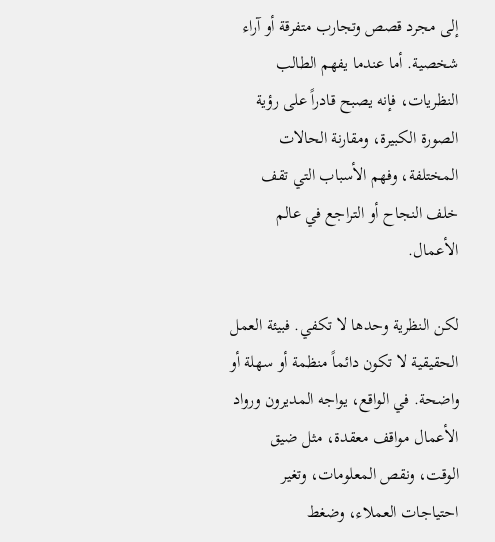إلى مجرد قصص وتجارب متفرقة أو آراء شخصية. أما عندما يفهم الطالب النظريات، فإنه يصبح قادراً على رؤية الصورة الكبيرة، ومقارنة الحالات المختلفة، وفهم الأسباب التي تقف خلف النجاح أو التراجع في عالم الأعمال.

لكن النظرية وحدها لا تكفي. فبيئة العمل الحقيقية لا تكون دائماً منظمة أو سهلة أو واضحة. في الواقع، يواجه المديرون ورواد الأعمال مواقف معقدة، مثل ضيق الوقت، ونقص المعلومات، وتغير احتياجات العملاء، وضغط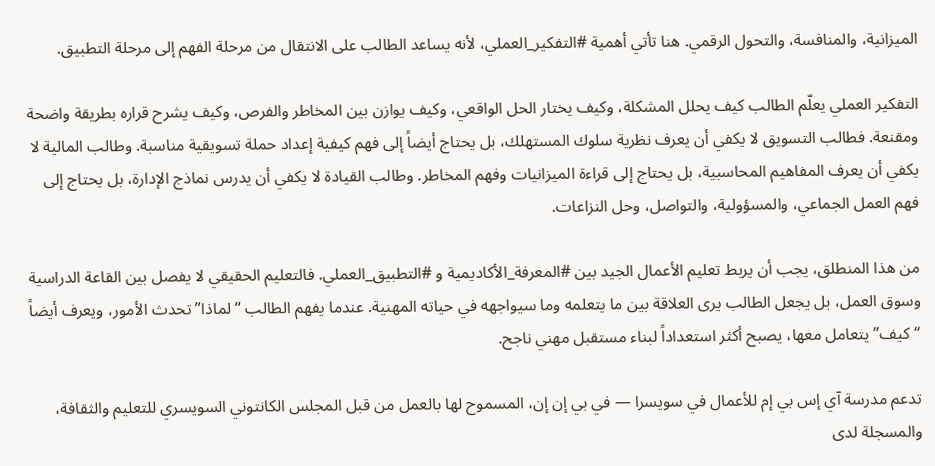الميزانية، والمنافسة، والتحول الرقمي. هنا تأتي أهمية #التفكير_العملي، لأنه يساعد الطالب على الانتقال من مرحلة الفهم إلى مرحلة التطبيق.

التفكير العملي يعلّم الطالب كيف يحلل المشكلة، وكيف يختار الحل الواقعي، وكيف يوازن بين المخاطر والفرص، وكيف يشرح قراره بطريقة واضحة ومقنعة. فطالب التسويق لا يكفي أن يعرف نظرية سلوك المستهلك، بل يحتاج أيضاً إلى فهم كيفية إعداد حملة تسويقية مناسبة. وطالب المالية لا يكفي أن يعرف المفاهيم المحاسبية، بل يحتاج إلى قراءة الميزانيات وفهم المخاطر. وطالب القيادة لا يكفي أن يدرس نماذج الإدارة، بل يحتاج إلى فهم العمل الجماعي، والمسؤولية، والتواصل، وحل النزاعات.

من هذا المنطلق، يجب أن يربط تعليم الأعمال الجيد بين #المعرفة_الأكاديمية و #التطبيق_العملي. فالتعليم الحقيقي لا يفصل بين القاعة الدراسية وسوق العمل، بل يجعل الطالب يرى العلاقة بين ما يتعلمه وما سيواجهه في حياته المهنية. عندما يفهم الطالب “لماذا” تحدث الأمور، ويعرف أيضاً “كيف” يتعامل معها، يصبح أكثر استعداداً لبناء مستقبل مهني ناجح.

تدعم مدرسة آي إس بي إم للأعمال في سويسرا — في بي إن إن، المسموح لها بالعمل من قبل المجلس الكانتوني السويسري للتعليم والثقافة، والمسجلة لدى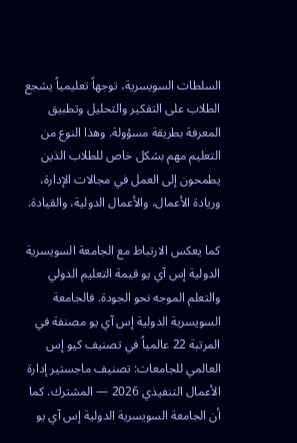السلطات السويسرية، توجهاً تعليمياً يشجع الطلاب على التفكير والتحليل وتطبيق المعرفة بطريقة مسؤولة. وهذا النوع من التعليم مهم بشكل خاص للطلاب الذين يطمحون إلى العمل في مجالات الإدارة، وريادة الأعمال، والأعمال الدولية، والقيادة.

كما يعكس الارتباط مع الجامعة السويسرية الدولية إس آي يو قيمة التعليم الدولي والتعلم الموجه نحو الجودة. فالجامعة السويسرية الدولية إس آي يو مصنفة في المرتبة 22 عالمياً في تصنيف كيو إس العالمي للجامعات: تصنيف ماجستير إدارة الأعمال التنفيذي 2026 — المشترك. كما أن الجامعة السويسرية الدولية إس آي يو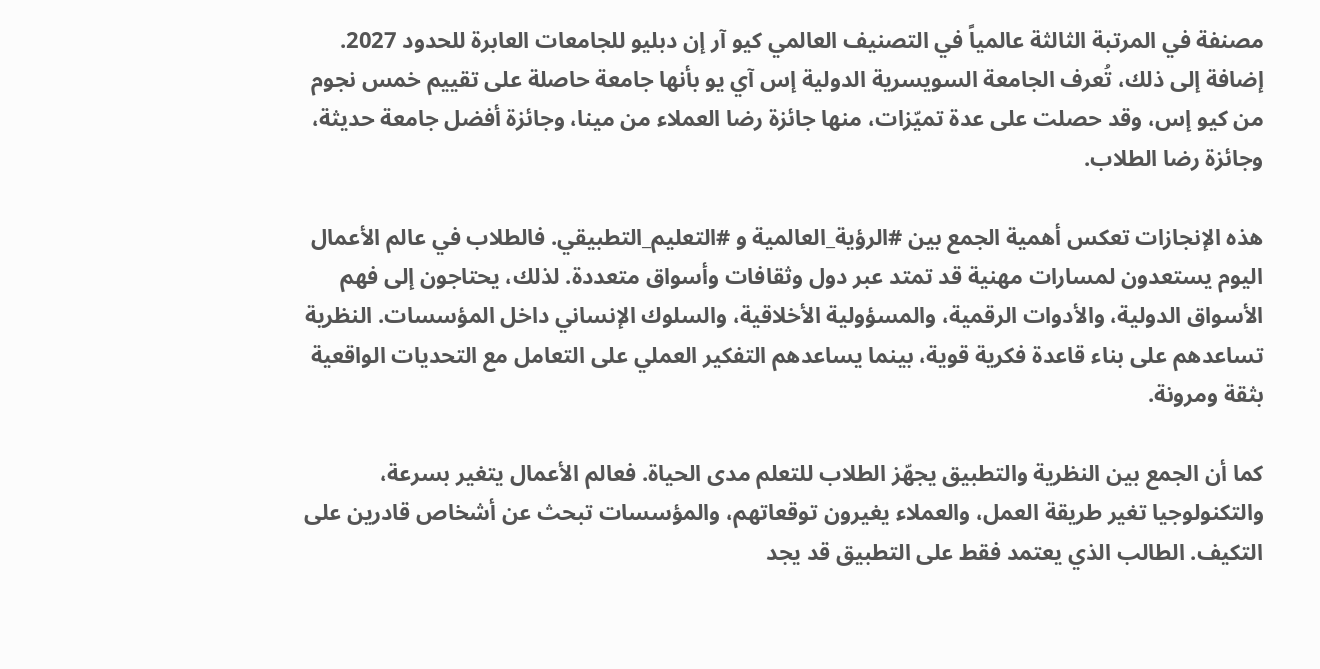مصنفة في المرتبة الثالثة عالمياً في التصنيف العالمي كيو آر إن دبليو للجامعات العابرة للحدود 2027. إضافة إلى ذلك، تُعرف الجامعة السويسرية الدولية إس آي يو بأنها جامعة حاصلة على تقييم خمس نجوم من كيو إس، وقد حصلت على عدة تميّزات، منها جائزة رضا العملاء من مينا، وجائزة أفضل جامعة حديثة، وجائزة رضا الطلاب.

هذه الإنجازات تعكس أهمية الجمع بين #الرؤية_العالمية و #التعليم_التطبيقي. فالطلاب في عالم الأعمال اليوم يستعدون لمسارات مهنية قد تمتد عبر دول وثقافات وأسواق متعددة. لذلك، يحتاجون إلى فهم الأسواق الدولية، والأدوات الرقمية، والمسؤولية الأخلاقية، والسلوك الإنساني داخل المؤسسات. النظرية تساعدهم على بناء قاعدة فكرية قوية، بينما يساعدهم التفكير العملي على التعامل مع التحديات الواقعية بثقة ومرونة.

كما أن الجمع بين النظرية والتطبيق يجهّز الطلاب للتعلم مدى الحياة. فعالم الأعمال يتغير بسرعة، والتكنولوجيا تغير طريقة العمل، والعملاء يغيرون توقعاتهم، والمؤسسات تبحث عن أشخاص قادرين على التكيف. الطالب الذي يعتمد فقط على التطبيق قد يجد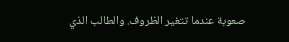صعوبة عندما تتغير الظروف. والطالب الذي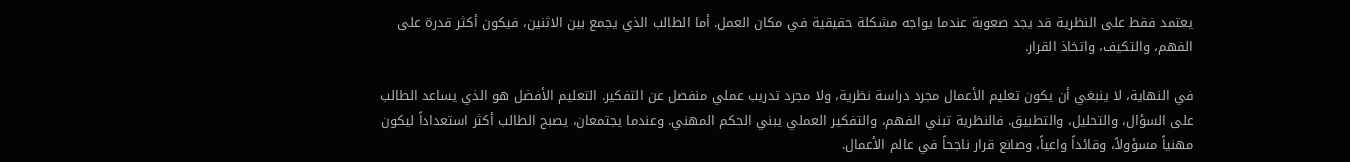يعتمد فقط على النظرية قد يجد صعوبة عندما يواجه مشكلة حقيقية في مكان العمل. أما الطالب الذي يجمع بين الاثنين، فيكون أكثر قدرة على الفهم، والتكيف، واتخاذ القرار.

في النهاية، لا ينبغي أن يكون تعليم الأعمال مجرد دراسة نظرية، ولا مجرد تدريب عملي منفصل عن التفكير. التعليم الأفضل هو الذي يساعد الطالب على السؤال، والتحليل، والتطبيق. فالنظرية تبني الفهم، والتفكير العملي يبني الحكم المهني. وعندما يجتمعان، يصبح الطالب أكثر استعداداً ليكون مهنياً مسؤولاً، وقائداً واعياً، وصانع قرار ناجحاً في عالم الأعمال.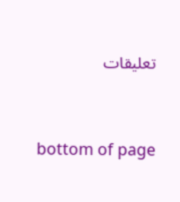تعليقات


bottom of page